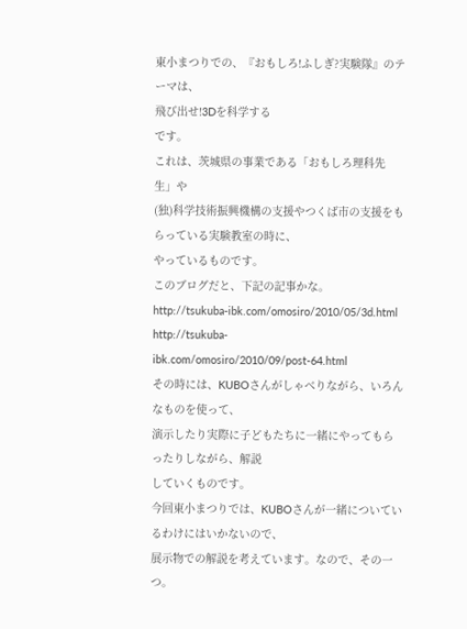東小まつりでの、『おもしろ!ふしぎ?実験隊』のテーマは、
飛び出せ!3Dを科学する
です。
これは、茨城県の事業である「おもしろ理科先生」や
(独)科学技術振興機構の支援やつくば市の支援をもらっている実験教室の時に、
やっているものです。
このブログだと、下記の記事かな。
http://tsukuba-ibk.com/omosiro/2010/05/3d.html
http://tsukuba-ibk.com/omosiro/2010/09/post-64.html
その時には、KUBOさんがしゃべりながら、いろんなものを使って、
演示したり実際に子どもたちに一緒にやってもらったりしながら、解説
していくものです。
今回東小まつりでは、KUBOさんが一緒についているわけにはいかないので、
展示物での解説を考えています。なので、その一つ。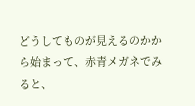どうしてものが見えるのかから始まって、赤青メガネでみると、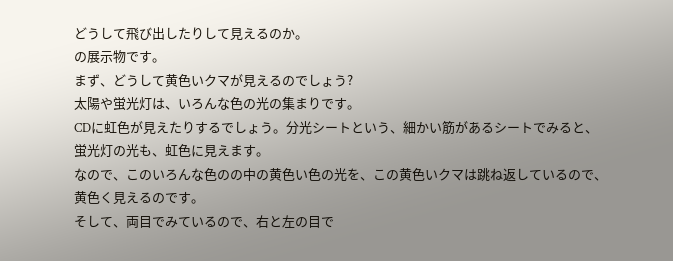どうして飛び出したりして見えるのか。
の展示物です。
まず、どうして黄色いクマが見えるのでしょう?
太陽や蛍光灯は、いろんな色の光の集まりです。
CDに虹色が見えたりするでしょう。分光シートという、細かい筋があるシートでみると、
蛍光灯の光も、虹色に見えます。
なので、このいろんな色のの中の黄色い色の光を、この黄色いクマは跳ね返しているので、
黄色く見えるのです。
そして、両目でみているので、右と左の目で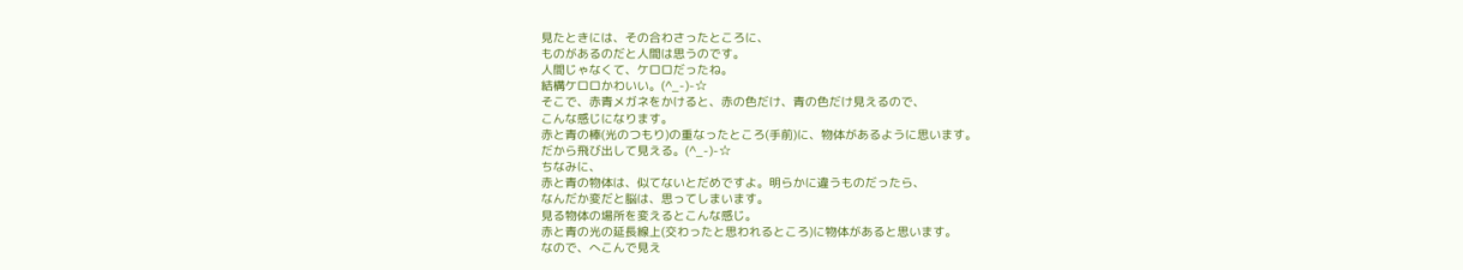見たときには、その合わさったところに、
ものがあるのだと人間は思うのです。
人間じゃなくて、ケロロだったね。
結構ケロロかわいい。(^_-)-☆
そこで、赤青メガネをかけると、赤の色だけ、青の色だけ見えるので、
こんな感じになります。
赤と青の棒(光のつもり)の重なったところ(手前)に、物体があるように思います。
だから飛び出して見える。(^_-)-☆
ちなみに、
赤と青の物体は、似てないとだめですよ。明らかに違うものだったら、
なんだか変だと脳は、思ってしまいます。
見る物体の場所を変えるとこんな感じ。
赤と青の光の延長線上(交わったと思われるところ)に物体があると思います。
なので、へこんで見え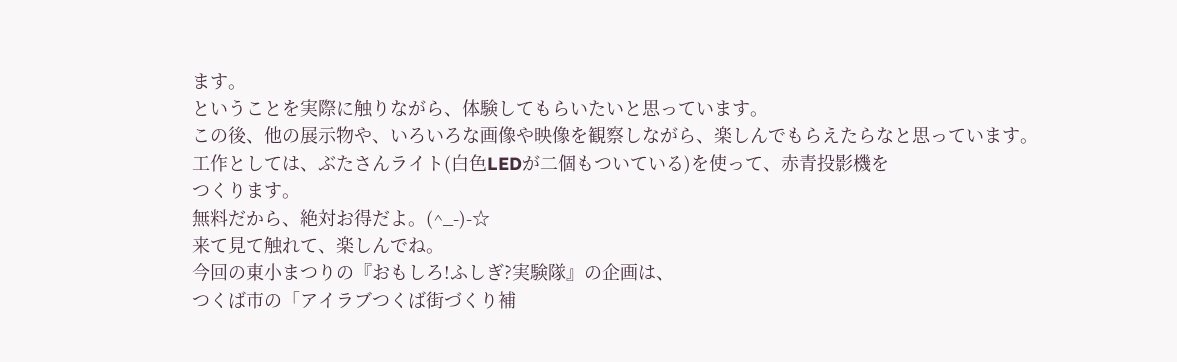ます。
ということを実際に触りながら、体験してもらいたいと思っています。
この後、他の展示物や、いろいろな画像や映像を観察しながら、楽しんでもらえたらなと思っています。
工作としては、ぶたさんライト(白色LEDが二個もついている)を使って、赤青投影機を
つくります。
無料だから、絶対お得だよ。(^_-)-☆
来て見て触れて、楽しんでね。
今回の東小まつりの『おもしろ!ふしぎ?実験隊』の企画は、
つくば市の「アイラブつくば街づくり補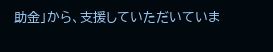助金」から、支援していただいていま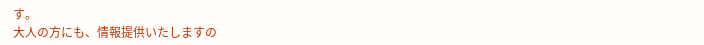す。
大人の方にも、情報提供いたしますの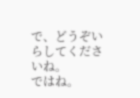で、どうぞいらしてくださいね。
ではね。